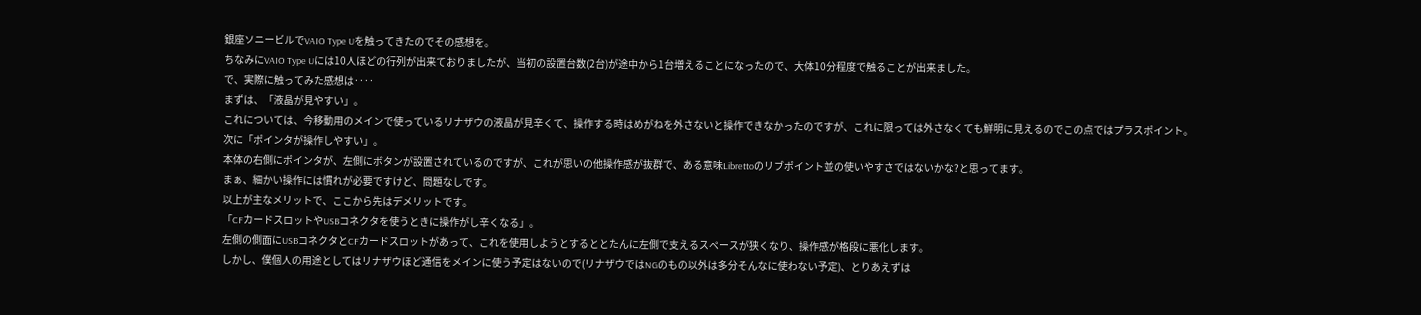銀座ソニービルでVAIO Type Uを触ってきたのでその感想を。
ちなみにVAIO Type Uには10人ほどの行列が出来ておりましたが、当初の設置台数(2台)が途中から1台増えることになったので、大体10分程度で触ることが出来ました。
で、実際に触ってみた感想は‥‥
まずは、「液晶が見やすい」。
これについては、今移動用のメインで使っているリナザウの液晶が見辛くて、操作する時はめがねを外さないと操作できなかったのですが、これに限っては外さなくても鮮明に見えるのでこの点ではプラスポイント。
次に「ポインタが操作しやすい」。
本体の右側にポインタが、左側にボタンが設置されているのですが、これが思いの他操作感が抜群で、ある意味Librettoのリブポイント並の使いやすさではないかな?と思ってます。
まぁ、細かい操作には慣れが必要ですけど、問題なしです。
以上が主なメリットで、ここから先はデメリットです。
「CFカードスロットやUSBコネクタを使うときに操作がし辛くなる」。
左側の側面にUSBコネクタとCFカードスロットがあって、これを使用しようとするととたんに左側で支えるスペースが狭くなり、操作感が格段に悪化します。
しかし、僕個人の用途としてはリナザウほど通信をメインに使う予定はないので(リナザウではNGのもの以外は多分そんなに使わない予定)、とりあえずは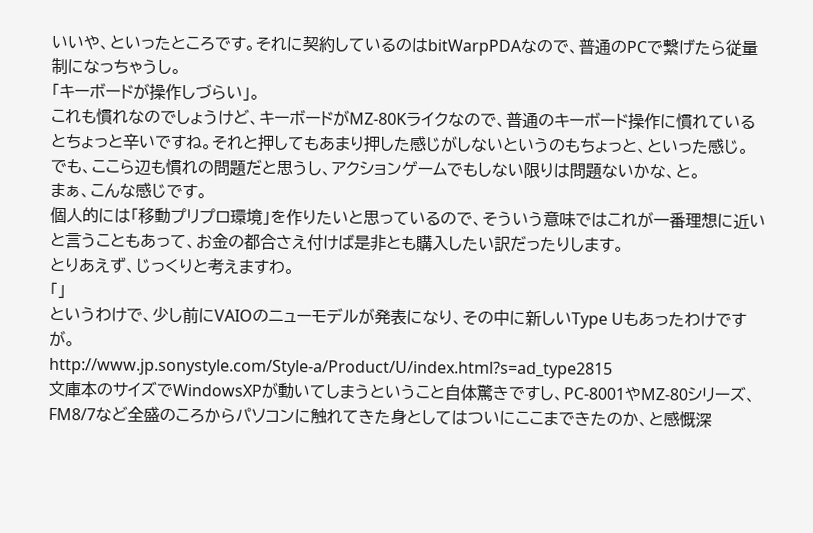いいや、といったところです。それに契約しているのはbitWarpPDAなので、普通のPCで繋げたら従量制になっちゃうし。
「キーボードが操作しづらい」。
これも慣れなのでしょうけど、キーボードがMZ-80Kライクなので、普通のキーボード操作に慣れているとちょっと辛いですね。それと押してもあまり押した感じがしないというのもちょっと、といった感じ。
でも、ここら辺も慣れの問題だと思うし、アクションゲームでもしない限りは問題ないかな、と。
まぁ、こんな感じです。
個人的には「移動プリプロ環境」を作りたいと思っているので、そういう意味ではこれが一番理想に近いと言うこともあって、お金の都合さえ付けば是非とも購入したい訳だったりします。
とりあえず、じっくりと考えますわ。
「」
というわけで、少し前にVAIOのニューモデルが発表になり、その中に新しいType Uもあったわけですが。
http://www.jp.sonystyle.com/Style-a/Product/U/index.html?s=ad_type2815
文庫本のサイズでWindowsXPが動いてしまうということ自体驚きですし、PC-8001やMZ-80シリーズ、FM8/7など全盛のころからパソコンに触れてきた身としてはついにここまできたのか、と感慨深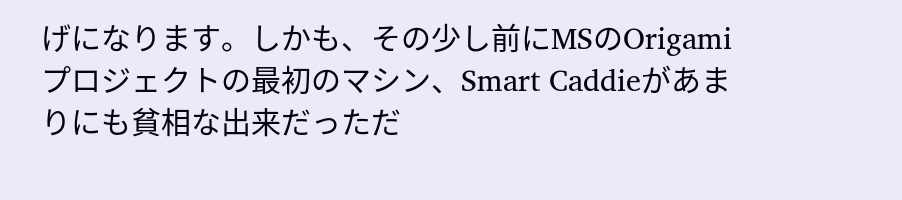げになります。しかも、その少し前にMSのOrigamiプロジェクトの最初のマシン、Smart Caddieがあまりにも貧相な出来だっただ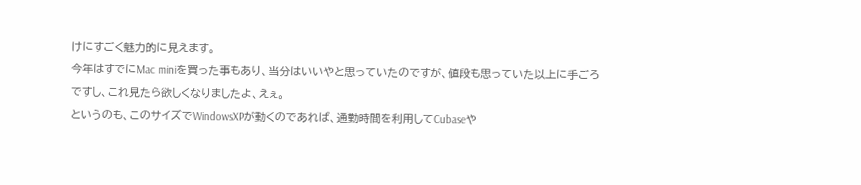けにすごく魅力的に見えます。
今年はすでにMac miniを買った事もあり、当分はいいやと思っていたのですが、値段も思っていた以上に手ごろですし、これ見たら欲しくなりましたよ、えぇ。
というのも、このサイズでWindowsXPが動くのであれば、通勤時間を利用してCubaseや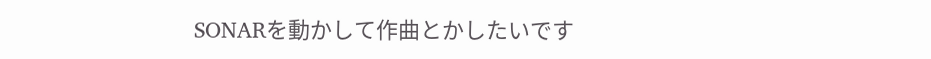SONARを動かして作曲とかしたいです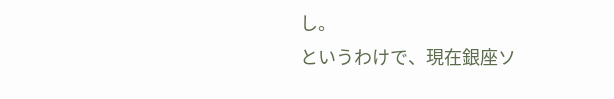し。
というわけで、現在銀座ソ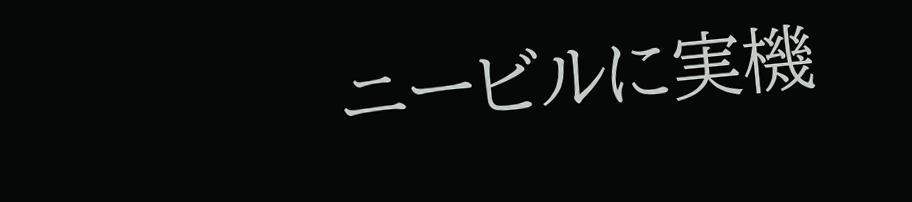ニービルに実機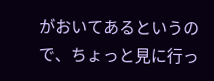がおいてあるというので、ちょっと見に行っ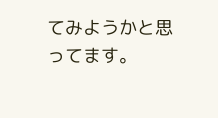てみようかと思ってます。